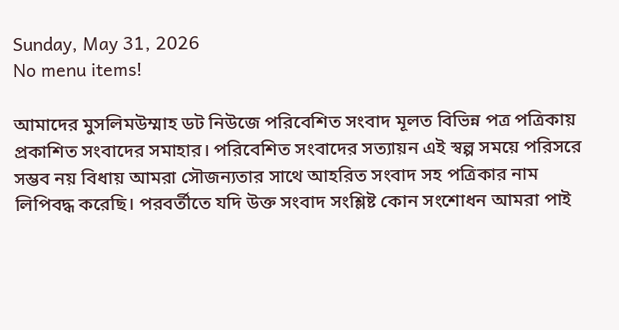Sunday, May 31, 2026
No menu items!

আমাদের মুসলিমউম্মাহ ডট নিউজে পরিবেশিত সংবাদ মূলত বিভিন্ন পত্র পত্রিকায় প্রকাশিত সংবাদের সমাহার। পরিবেশিত সংবাদের সত্যায়ন এই স্বল্প সময়ে পরিসরে সম্ভব নয় বিধায় আমরা সৌজন্যতার সাথে আহরিত সংবাদ সহ পত্রিকার নাম লিপিবদ্ধ করেছি। পরবর্তীতে যদি উক্ত সংবাদ সংশ্লিষ্ট কোন সংশোধন আমরা পাই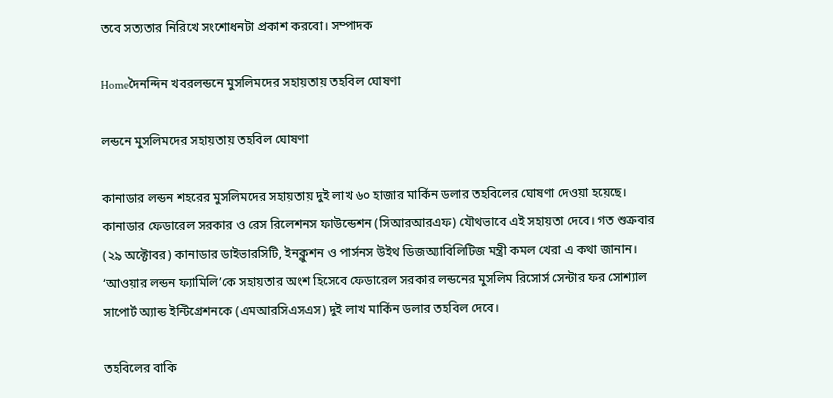তবে সত্যতার নিরিখে সংশোধনটা প্রকাশ করবো। সম্পাদক

Homeদৈনন্দিন খবরলন্ডনে মুসলিমদের সহায়তায় তহবিল ঘোষণা

লন্ডনে মুসলিমদের সহায়তায় তহবিল ঘোষণা

কানাডার লন্ডন শহরের মুসলিমদের সহায়তায় দুই লাখ ৬০ হাজার মার্কিন ডলার তহবিলের ঘোষণা দেওয়া হয়েছে। কানাডার ফেডারেল সরকার ও রেস রিলেশনস ফাউন্ডেশন (সিআরআরএফ) যৌথভাবে এই সহায়তা দেবে। গত শুক্রবার (২৯ অক্টোবর) কানাডার ডাইভারসিটি, ইনক্লুশন ও পার্সনস উইথ ডিজঅ্যাবিলিটিজ মন্ত্রী কমল খেরা এ কথা জানান। ‘আওয়ার লন্ডন ফ্যামিলি’কে সহায়তার অংশ হিসেবে ফেডারেল সরকার লন্ডনের মুসলিম রিসোর্স সেন্টার ফর সোশ্যাল সাপোর্ট অ্যান্ড ইন্টিগ্রেশনকে (এমআরসিএসএস) দুই লাখ মার্কিন ডলার তহবিল দেবে।

তহবিলের বাকি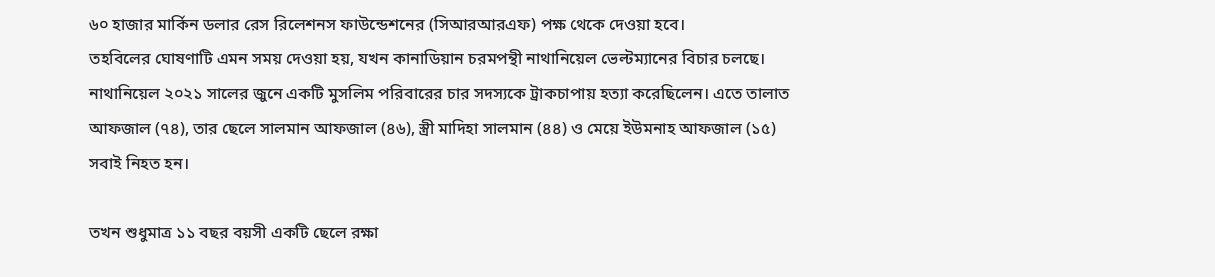৬০ হাজার মার্কিন ডলার রেস রিলেশনস ফাউন্ডেশনের (সিআরআরএফ) পক্ষ থেকে দেওয়া হবে।
তহবিলের ঘোষণাটি এমন সময় দেওয়া হয়, যখন কানাডিয়ান চরমপন্থী নাথানিয়েল ভেল্টম্যানের বিচার চলছে। নাথানিয়েল ২০২১ সালের জুনে একটি মুসলিম পরিবারের চার সদস্যকে ট্রাকচাপায় হত্যা করেছিলেন। এতে তালাত আফজাল (৭৪), তার ছেলে সালমান আফজাল (৪৬), স্ত্রী মাদিহা সালমান (৪৪) ও মেয়ে ইউমনাহ আফজাল (১৫) সবাই নিহত হন।

তখন শুধুমাত্র ১১ বছর বয়সী একটি ছেলে রক্ষা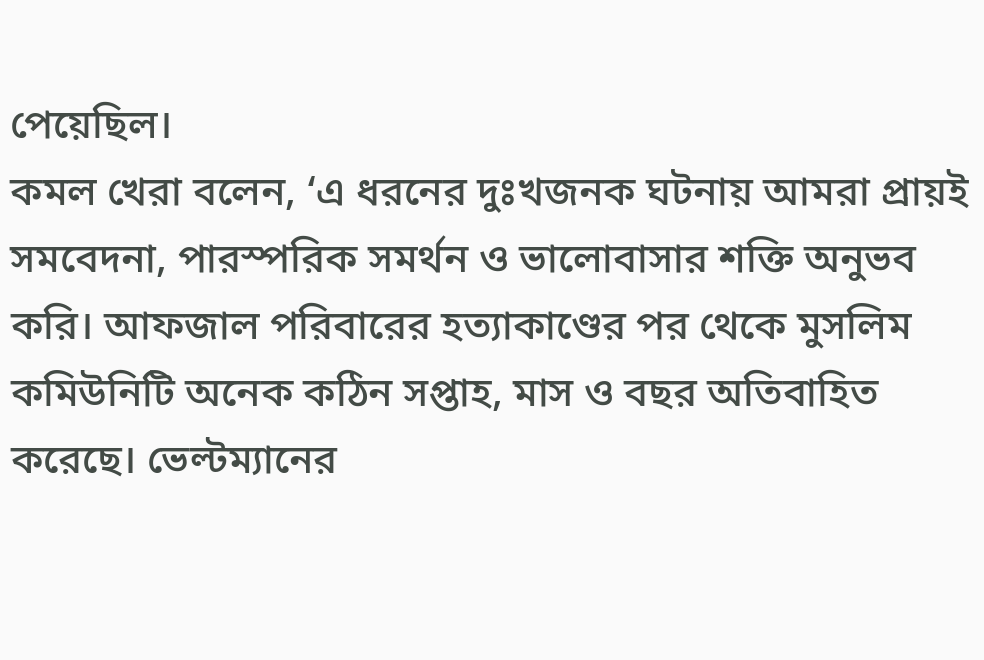পেয়েছিল।
কমল খেরা বলেন, ‘এ ধরনের দুঃখজনক ঘটনায় আমরা প্রায়ই সমবেদনা, পারস্পরিক সমর্থন ও ভালোবাসার শক্তি অনুভব করি। আফজাল পরিবারের হত্যাকাণ্ডের পর থেকে মুসলিম কমিউনিটি অনেক কঠিন সপ্তাহ, মাস ও বছর অতিবাহিত করেছে। ভেল্টম্যানের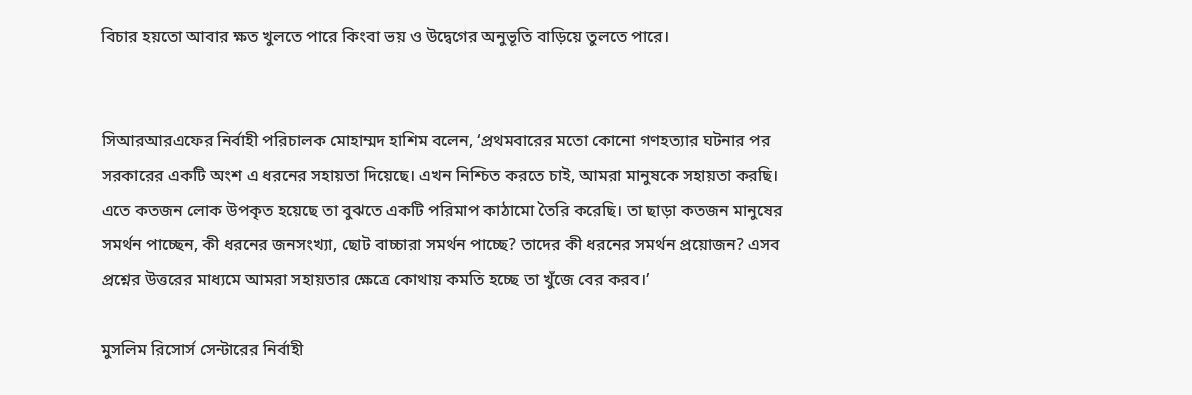বিচার হয়তো আবার ক্ষত খুলতে পারে কিংবা ভয় ও উদ্বেগের অনুভূতি বাড়িয়ে তুলতে পারে।


সিআরআরএফের নির্বাহী পরিচালক মোহাম্মদ হাশিম বলেন, ‘প্রথমবারের মতো কোনো গণহত্যার ঘটনার পর সরকারের একটি অংশ এ ধরনের সহায়তা দিয়েছে। এখন নিশ্চিত করতে চাই, আমরা মানুষকে সহায়তা করছি। এতে কতজন লোক উপকৃত হয়েছে তা বুঝতে একটি পরিমাপ কাঠামো তৈরি করেছি। তা ছাড়া কতজন মানুষের সমর্থন পাচ্ছেন, কী ধরনের জনসংখ্যা, ছোট বাচ্চারা সমর্থন পাচ্ছে? তাদের কী ধরনের সমর্থন প্রয়োজন? এসব প্রশ্নের উত্তরের মাধ্যমে আমরা সহায়তার ক্ষেত্রে কোথায় কমতি হচ্ছে তা খুঁজে বের করব।’

মুসলিম রিসোর্স সেন্টারের নির্বাহী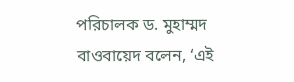পরিচালক ড. মুহাম্মদ বাওবায়েদ বলেন, ‘এই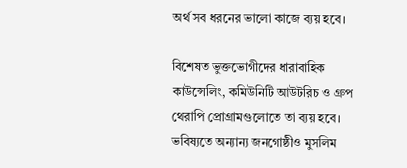অর্থ সব ধরনের ভালো কাজে ব্যয় হবে।

বিশেষত ভুক্তভোগীদের ধারাবাহিক কাউন্সেলিং, কমিউনিটি আউটরিচ ও গ্রুপ থেরাপি প্রোগ্রামগুলোতে তা ব্যয় হবে। ভবিষ্যতে অন্যান্য জনগোষ্ঠীও মুসলিম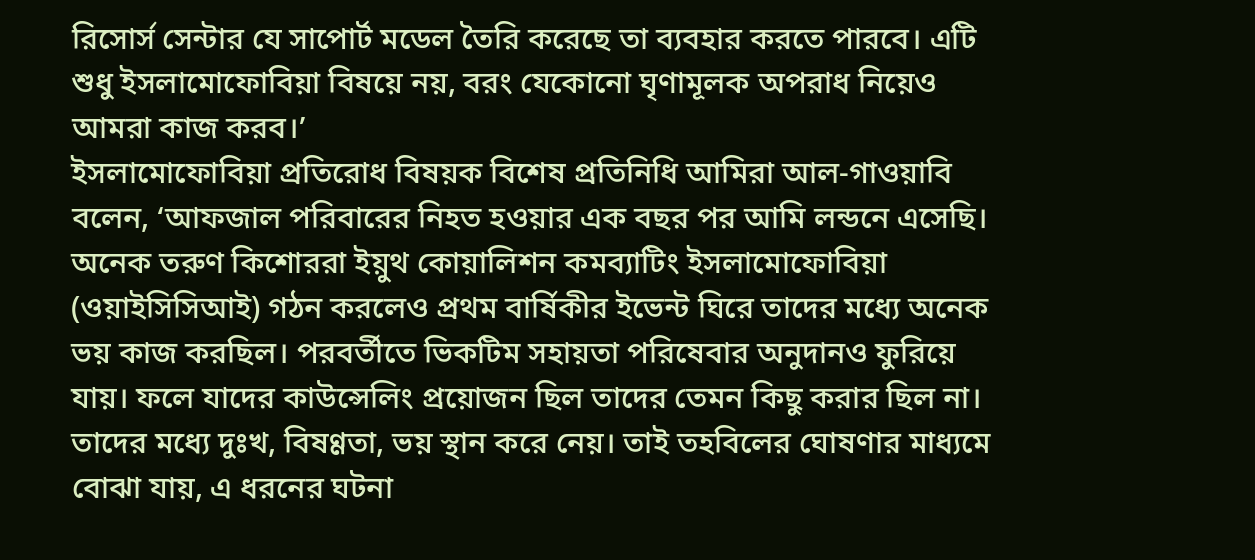রিসোর্স সেন্টার যে সাপোর্ট মডেল তৈরি করেছে তা ব্যবহার করতে পারবে। এটি শুধু ইসলামোফোবিয়া বিষয়ে নয়, বরং যেকোনো ঘৃণামূলক অপরাধ নিয়েও আমরা কাজ করব।’
ইসলামোফোবিয়া প্রতিরোধ বিষয়ক বিশেষ প্রতিনিধি আমিরা আল-গাওয়াবি বলেন, ‘আফজাল পরিবারের নিহত হওয়ার এক বছর পর আমি লন্ডনে এসেছি। অনেক তরুণ কিশোররা ইয়ুথ কোয়ালিশন কমব্যাটিং ইসলামোফোবিয়া (ওয়াইসিসিআই) গঠন করলেও প্রথম বার্ষিকীর ইভেন্ট ঘিরে তাদের মধ্যে অনেক ভয় কাজ করছিল। পরবর্তীতে ভিকটিম সহায়তা পরিষেবার অনুদানও ফুরিয়ে যায়। ফলে যাদের কাউন্সেলিং প্রয়োজন ছিল তাদের তেমন কিছু করার ছিল না। তাদের মধ্যে দুঃখ, বিষণ্ণতা, ভয় স্থান করে নেয়। তাই তহবিলের ঘোষণার মাধ্যমে বোঝা যায়, এ ধরনের ঘটনা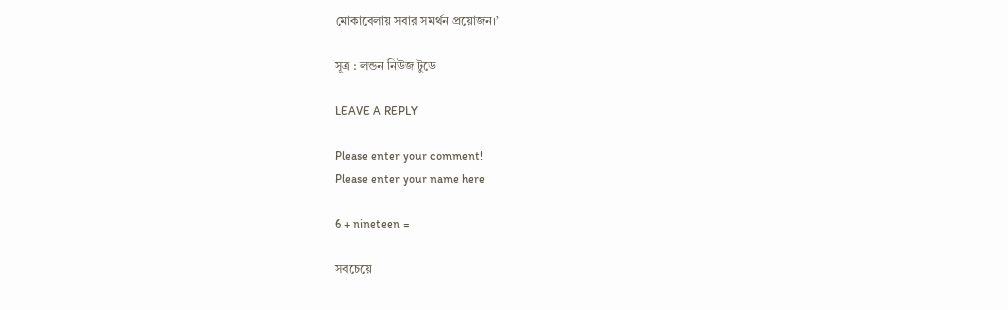মোকাবেলায় সবার সমর্থন প্রয়োজন।’

সূত্র : লন্ডন নিউজ টুডে

LEAVE A REPLY

Please enter your comment!
Please enter your name here

6 + nineteen =

সবচেয়ে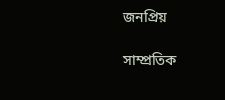জনপ্রিয়

সাম্প্রতিক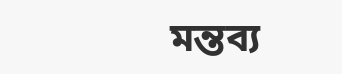মন্তব্য